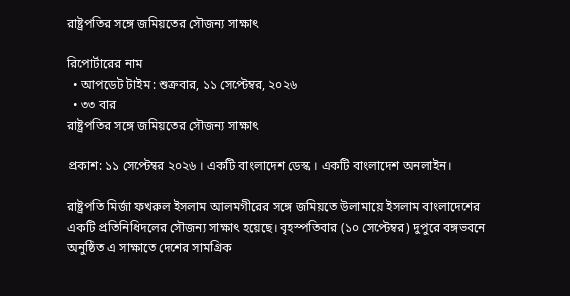রাষ্ট্রপতির সঙ্গে জমিয়তের সৌজন্য সাক্ষাৎ

রিপোর্টারের নাম
  • আপডেট টাইম : শুক্রবার, ১১ সেপ্টেম্বর, ২০২৬
  • ৩৩ বার
রাষ্ট্রপতির সঙ্গে জমিয়তের সৌজন্য সাক্ষাৎ

প্রকাশ: ১১ সেপ্টেম্বর ২০২৬ । একটি বাংলাদেশ ডেস্ক । একটি বাংলাদেশ অনলাইন।

রাষ্ট্রপতি মির্জা ফখরুল ইসলাম আলমগীরের সঙ্গে জমিয়তে উলামায়ে ইসলাম বাংলাদেশের একটি প্রতিনিধিদলের সৌজন্য সাক্ষাৎ হয়েছে। বৃহস্পতিবার (১০ সেপ্টেম্বর) দুপুরে বঙ্গভবনে অনুষ্ঠিত এ সাক্ষাতে দেশের সামগ্রিক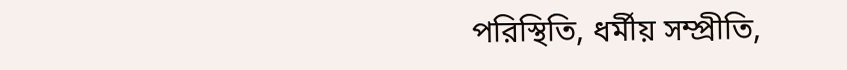পরিস্থিতি, ধর্মীয় সম্প্রীতি,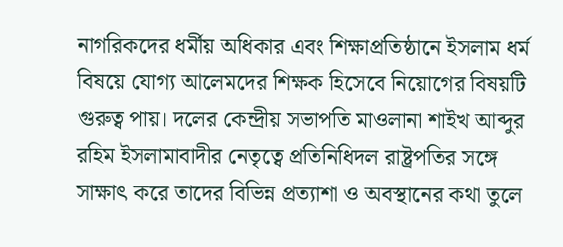নাগরিকদের ধর্মীয় অধিকার এবং শিক্ষাপ্রতিষ্ঠানে ইসলাম ধর্ম বিষয়ে যোগ্য আলেমদের শিক্ষক হিসেবে নিয়োগের বিষয়টি গুরুত্ব পায়। দলের কেন্দ্রীয় সভাপতি মাওলানা শাইখ আব্দুর রহিম ইসলামাবাদীর নেতৃত্বে প্রতিনিধিদল রাষ্ট্রপতির সঙ্গে সাক্ষাৎ করে তাদের বিভিন্ন প্রত্যাশা ও অবস্থানের কথা তুলে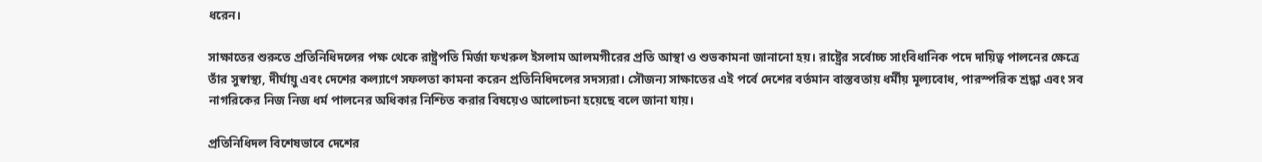ধরেন।

সাক্ষাতের শুরুতে প্রতিনিধিদলের পক্ষ থেকে রাষ্ট্রপতি মির্জা ফখরুল ইসলাম আলমগীরের প্রতি আস্থা ও শুভকামনা জানানো হয়। রাষ্ট্রের সর্বোচ্চ সাংবিধানিক পদে দায়িত্ব পালনের ক্ষেত্রে তাঁর সুস্বাস্থ্য, দীর্ঘায়ু এবং দেশের কল্যাণে সফলতা কামনা করেন প্রতিনিধিদলের সদস্যরা। সৌজন্য সাক্ষাতের এই পর্বে দেশের বর্তমান বাস্তবতায় ধর্মীয় মূল্যবোধ, পারস্পরিক শ্রদ্ধা এবং সব নাগরিকের নিজ নিজ ধর্ম পালনের অধিকার নিশ্চিত করার বিষয়েও আলোচনা হয়েছে বলে জানা যায়।

প্রতিনিধিদল বিশেষভাবে দেশের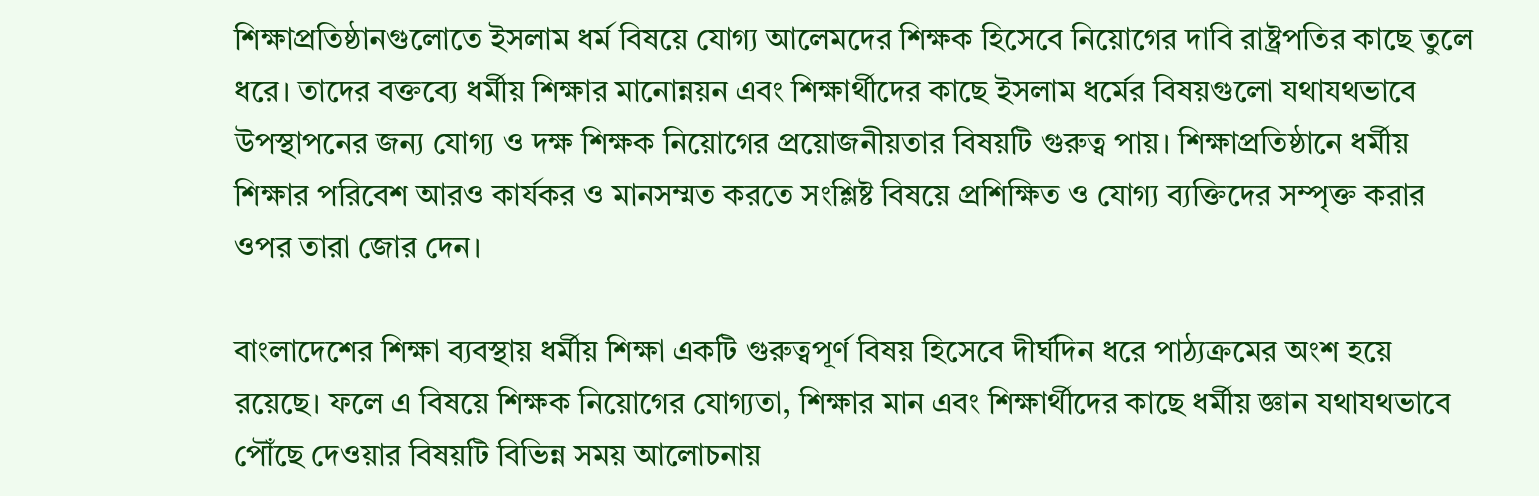শিক্ষাপ্রতিষ্ঠানগুলোতে ইসলাম ধর্ম বিষয়ে যোগ্য আলেমদের শিক্ষক হিসেবে নিয়োগের দাবি রাষ্ট্রপতির কাছে তুলে ধরে। তাদের বক্তব্যে ধর্মীয় শিক্ষার মানোন্নয়ন এবং শিক্ষার্থীদের কাছে ইসলাম ধর্মের বিষয়গুলো যথাযথভাবে উপস্থাপনের জন্য যোগ্য ও দক্ষ শিক্ষক নিয়োগের প্রয়োজনীয়তার বিষয়টি গুরুত্ব পায়। শিক্ষাপ্রতিষ্ঠানে ধর্মীয় শিক্ষার পরিবেশ আরও কার্যকর ও মানসম্মত করতে সংশ্লিষ্ট বিষয়ে প্রশিক্ষিত ও যোগ্য ব্যক্তিদের সম্পৃক্ত করার ওপর তারা জোর দেন।

বাংলাদেশের শিক্ষা ব্যবস্থায় ধর্মীয় শিক্ষা একটি গুরুত্বপূর্ণ বিষয় হিসেবে দীর্ঘদিন ধরে পাঠ্যক্রমের অংশ হয়ে রয়েছে। ফলে এ বিষয়ে শিক্ষক নিয়োগের যোগ্যতা, শিক্ষার মান এবং শিক্ষার্থীদের কাছে ধর্মীয় জ্ঞান যথাযথভাবে পৌঁছে দেওয়ার বিষয়টি বিভিন্ন সময় আলোচনায়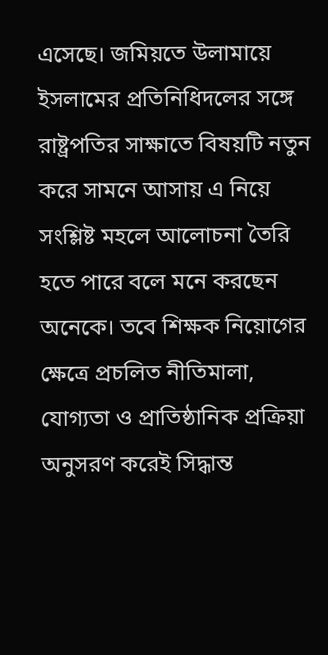এসেছে। জমিয়তে উলামায়ে ইসলামের প্রতিনিধিদলের সঙ্গে রাষ্ট্রপতির সাক্ষাতে বিষয়টি নতুন করে সামনে আসায় এ নিয়ে সংশ্লিষ্ট মহলে আলোচনা তৈরি হতে পারে বলে মনে করছেন অনেকে। তবে শিক্ষক নিয়োগের ক্ষেত্রে প্রচলিত নীতিমালা, যোগ্যতা ও প্রাতিষ্ঠানিক প্রক্রিয়া অনুসরণ করেই সিদ্ধান্ত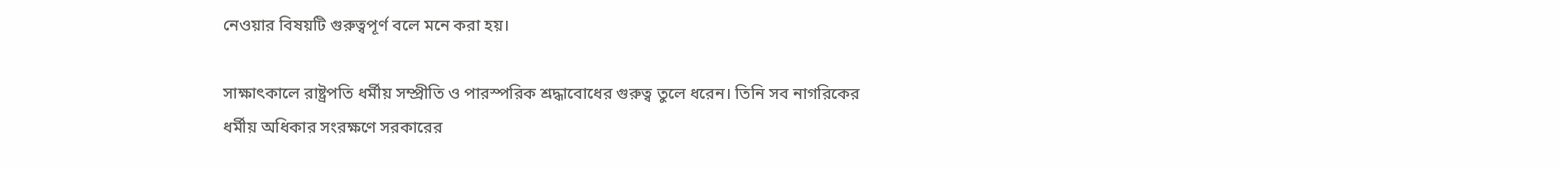নেওয়ার বিষয়টি গুরুত্বপূর্ণ বলে মনে করা হয়।

সাক্ষাৎকালে রাষ্ট্রপতি ধর্মীয় সম্প্রীতি ও পারস্পরিক শ্রদ্ধাবোধের গুরুত্ব তুলে ধরেন। তিনি সব নাগরিকের ধর্মীয় অধিকার সংরক্ষণে সরকারের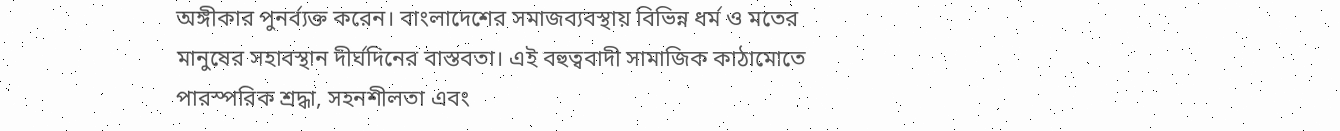অঙ্গীকার পুনর্ব্যক্ত করেন। বাংলাদেশের সমাজব্যবস্থায় বিভিন্ন ধর্ম ও মতের মানুষের সহাবস্থান দীর্ঘদিনের বাস্তবতা। এই বহুত্ববাদী সামাজিক কাঠামোতে পারস্পরিক শ্রদ্ধা, সহনশীলতা এবং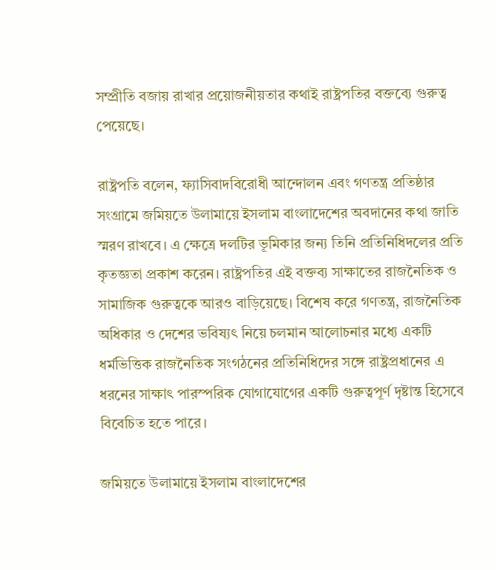সম্প্রীতি বজায় রাখার প্রয়োজনীয়তার কথাই রাষ্ট্রপতির বক্তব্যে গুরুত্ব পেয়েছে।

রাষ্ট্রপতি বলেন, ফ্যাসিবাদবিরোধী আন্দোলন এবং গণতন্ত্র প্রতিষ্ঠার সংগ্রামে জমিয়তে উলামায়ে ইসলাম বাংলাদেশের অবদানের কথা জাতি স্মরণ রাখবে। এ ক্ষেত্রে দলটির ভূমিকার জন্য তিনি প্রতিনিধিদলের প্রতি কৃতজ্ঞতা প্রকাশ করেন। রাষ্ট্রপতির এই বক্তব্য সাক্ষাতের রাজনৈতিক ও সামাজিক গুরুত্বকে আরও বাড়িয়েছে। বিশেষ করে গণতন্ত্র, রাজনৈতিক অধিকার ও দেশের ভবিষ্যৎ নিয়ে চলমান আলোচনার মধ্যে একটি ধর্মভিত্তিক রাজনৈতিক সংগঠনের প্রতিনিধিদের সঙ্গে রাষ্ট্রপ্রধানের এ ধরনের সাক্ষাৎ পারস্পরিক যোগাযোগের একটি গুরুত্বপূর্ণ দৃষ্টান্ত হিসেবে বিবেচিত হতে পারে।

জমিয়তে উলামায়ে ইসলাম বাংলাদেশের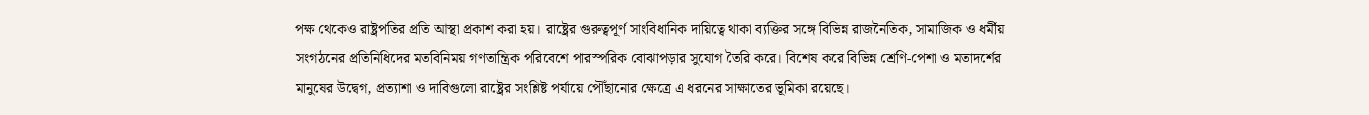পক্ষ থেকেও রাষ্ট্রপতির প্রতি আস্থা প্রকাশ করা হয়। রাষ্ট্রের গুরুত্বপূর্ণ সাংবিধানিক দায়িত্বে থাকা ব্যক্তির সঙ্গে বিভিন্ন রাজনৈতিক, সামাজিক ও ধর্মীয় সংগঠনের প্রতিনিধিদের মতবিনিময় গণতান্ত্রিক পরিবেশে পারস্পরিক বোঝাপড়ার সুযোগ তৈরি করে। বিশেষ করে বিভিন্ন শ্রেণি-পেশা ও মতাদর্শের মানুষের উদ্বেগ, প্রত্যাশা ও দাবিগুলো রাষ্ট্রের সংশ্লিষ্ট পর্যায়ে পৌঁছানোর ক্ষেত্রে এ ধরনের সাক্ষাতের ভূমিকা রয়েছে।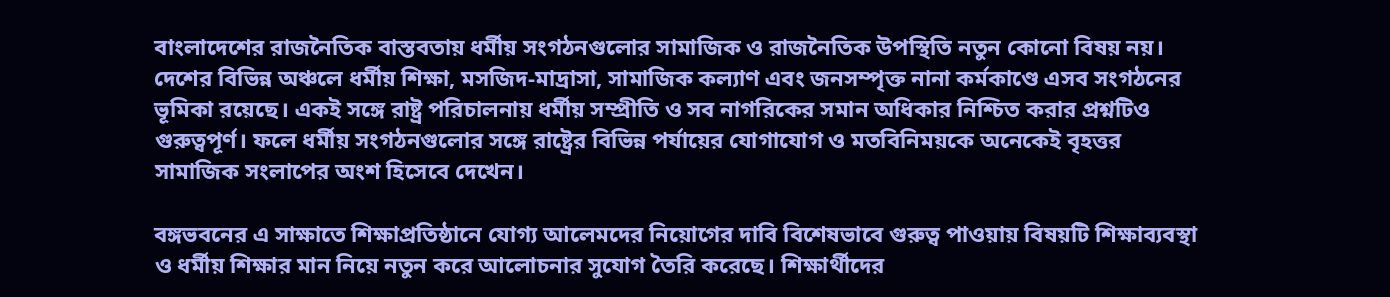বাংলাদেশের রাজনৈতিক বাস্তবতায় ধর্মীয় সংগঠনগুলোর সামাজিক ও রাজনৈতিক উপস্থিতি নতুন কোনো বিষয় নয়। দেশের বিভিন্ন অঞ্চলে ধর্মীয় শিক্ষা, মসজিদ-মাদ্রাসা, সামাজিক কল্যাণ এবং জনসম্পৃক্ত নানা কর্মকাণ্ডে এসব সংগঠনের ভূমিকা রয়েছে। একই সঙ্গে রাষ্ট্র পরিচালনায় ধর্মীয় সম্প্রীতি ও সব নাগরিকের সমান অধিকার নিশ্চিত করার প্রশ্নটিও গুরুত্বপূর্ণ। ফলে ধর্মীয় সংগঠনগুলোর সঙ্গে রাষ্ট্রের বিভিন্ন পর্যায়ের যোগাযোগ ও মতবিনিময়কে অনেকেই বৃহত্তর সামাজিক সংলাপের অংশ হিসেবে দেখেন।

বঙ্গভবনের এ সাক্ষাতে শিক্ষাপ্রতিষ্ঠানে যোগ্য আলেমদের নিয়োগের দাবি বিশেষভাবে গুরুত্ব পাওয়ায় বিষয়টি শিক্ষাব্যবস্থা ও ধর্মীয় শিক্ষার মান নিয়ে নতুন করে আলোচনার সুযোগ তৈরি করেছে। শিক্ষার্থীদের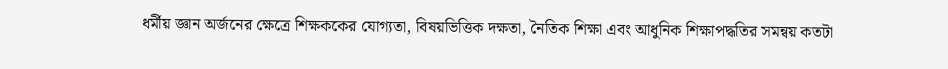ধর্মীয় জ্ঞান অর্জনের ক্ষেত্রে শিক্ষককের যোগ্যতা, বিষয়ভিত্তিক দক্ষতা, নৈতিক শিক্ষা এবং আধুনিক শিক্ষাপদ্ধতির সমন্বয় কতটা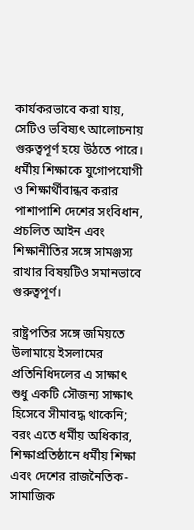কার্যকরভাবে করা যায়, সেটিও ভবিষ্যৎ আলোচনায় গুরুত্বপূর্ণ হয়ে উঠতে পারে। ধর্মীয় শিক্ষাকে যুগোপযোগী ও শিক্ষার্থীবান্ধব করার পাশাপাশি দেশের সংবিধান, প্রচলিত আইন এবং শিক্ষানীতির সঙ্গে সামঞ্জস্য রাখার বিষয়টিও সমানভাবে গুরুত্বপূর্ণ।

রাষ্ট্রপতির সঙ্গে জমিয়তে উলামায়ে ইসলামের প্রতিনিধিদলের এ সাক্ষাৎ শুধু একটি সৌজন্য সাক্ষাৎ হিসেবে সীমাবদ্ধ থাকেনি; বরং এতে ধর্মীয় অধিকার, শিক্ষাপ্রতিষ্ঠানে ধর্মীয় শিক্ষা এবং দেশের রাজনৈতিক-সামাজিক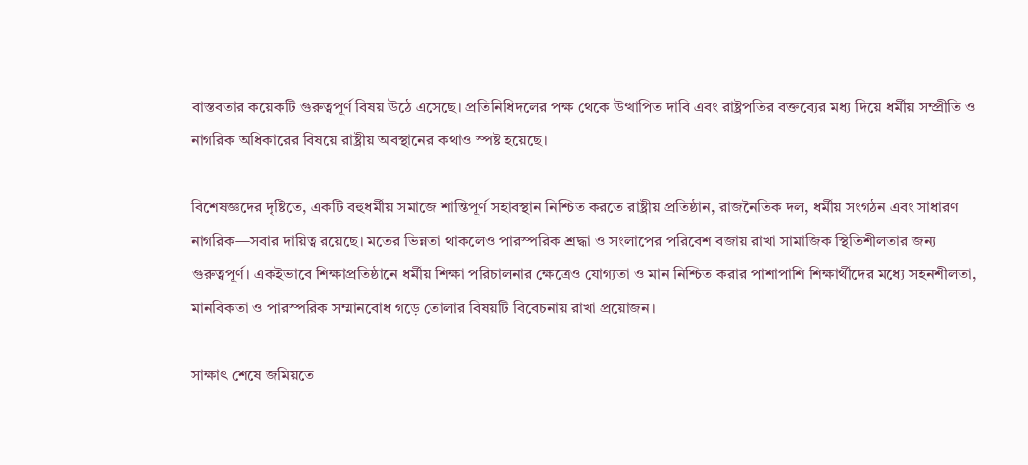বাস্তবতার কয়েকটি গুরুত্বপূর্ণ বিষয় উঠে এসেছে। প্রতিনিধিদলের পক্ষ থেকে উত্থাপিত দাবি এবং রাষ্ট্রপতির বক্তব্যের মধ্য দিয়ে ধর্মীয় সম্প্রীতি ও নাগরিক অধিকারের বিষয়ে রাষ্ট্রীয় অবস্থানের কথাও স্পষ্ট হয়েছে।

বিশেষজ্ঞদের দৃষ্টিতে, একটি বহুধর্মীয় সমাজে শান্তিপূর্ণ সহাবস্থান নিশ্চিত করতে রাষ্ট্রীয় প্রতিষ্ঠান, রাজনৈতিক দল, ধর্মীয় সংগঠন এবং সাধারণ নাগরিক—সবার দায়িত্ব রয়েছে। মতের ভিন্নতা থাকলেও পারস্পরিক শ্রদ্ধা ও সংলাপের পরিবেশ বজায় রাখা সামাজিক স্থিতিশীলতার জন্য গুরুত্বপূর্ণ। একইভাবে শিক্ষাপ্রতিষ্ঠানে ধর্মীয় শিক্ষা পরিচালনার ক্ষেত্রেও যোগ্যতা ও মান নিশ্চিত করার পাশাপাশি শিক্ষার্থীদের মধ্যে সহনশীলতা, মানবিকতা ও পারস্পরিক সম্মানবোধ গড়ে তোলার বিষয়টি বিবেচনায় রাখা প্রয়োজন।

সাক্ষাৎ শেষে জমিয়তে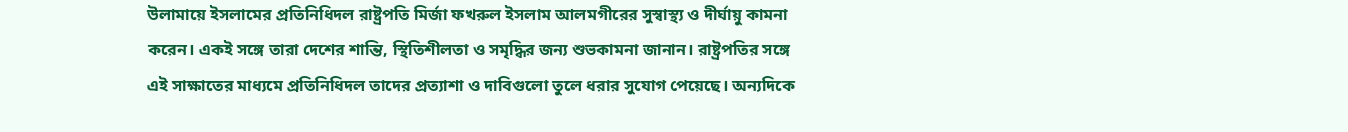উলামায়ে ইসলামের প্রতিনিধিদল রাষ্ট্রপতি মির্জা ফখরুল ইসলাম আলমগীরের সুস্বাস্থ্য ও দীর্ঘায়ু কামনা করেন। একই সঙ্গে তারা দেশের শান্তি, স্থিতিশীলতা ও সমৃদ্ধির জন্য শুভকামনা জানান। রাষ্ট্রপতির সঙ্গে এই সাক্ষাতের মাধ্যমে প্রতিনিধিদল তাদের প্রত্যাশা ও দাবিগুলো তুলে ধরার সুযোগ পেয়েছে। অন্যদিকে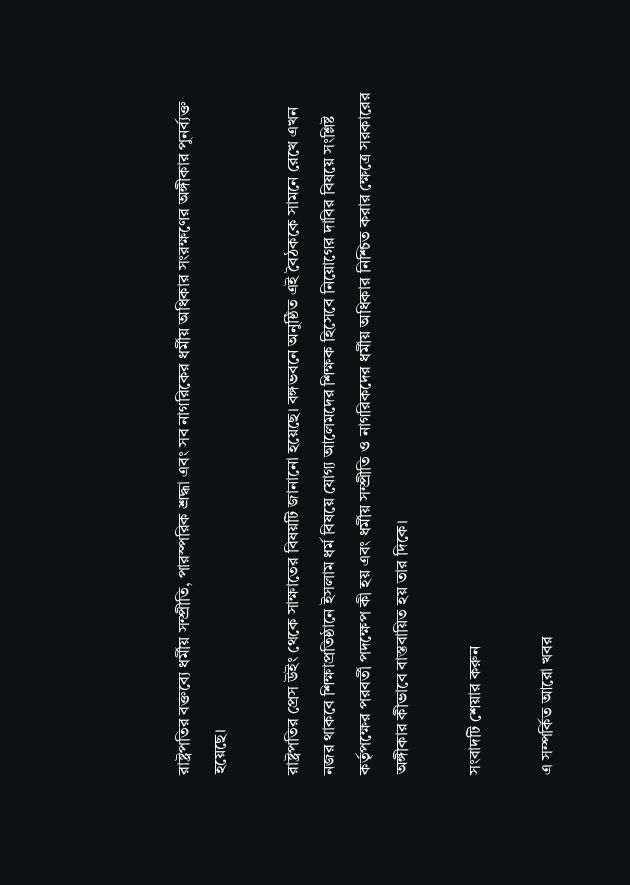রাষ্ট্রপতির বক্তব্যে ধর্মীয় সম্প্রীতি, পারস্পরিক শ্রদ্ধা এবং সব নাগরিকের ধর্মীয় অধিকার সংরক্ষণের অঙ্গীকার পুনর্ব্যক্ত হয়েছে।

রাষ্ট্রপতির প্রেস উইং থেকে সাক্ষাতের বিষয়টি জানানো হয়েছে। বঙ্গভবনে অনুষ্ঠিত এই বৈঠককে সামনে রেখে এখন নজর থাকবে শিক্ষাপ্রতিষ্ঠানে ইসলাম ধর্ম বিষয়ে যোগ্য আলেমদের শিক্ষক হিসেবে নিয়োগের দাবির বিষয়ে সংশ্লিষ্ট কর্তৃপক্ষের পরবর্তী পদক্ষেপ কী হয় এবং ধর্মীয় সম্প্রীতি ও নাগরিকদের ধর্মীয় অধিকার নিশ্চিত করার ক্ষেত্রে সরকারের অঙ্গীকার কীভাবে বাস্তবায়িত হয় তার দিকে।

সংবাদটি শেয়ার করুন

এ সম্পর্কিত আরো খবর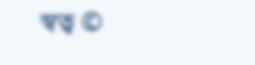স্বত্ব ©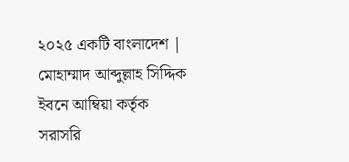২০২৫ একটি বাংলাদেশ | মোহাম্মাদ আব্দুল্লাহ সিদ্দিক ইবনে আম্বিয়া কর্তৃক সরাসরি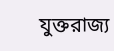যুক্তরাজ্য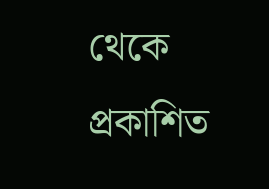থেকে প্রকাশিত